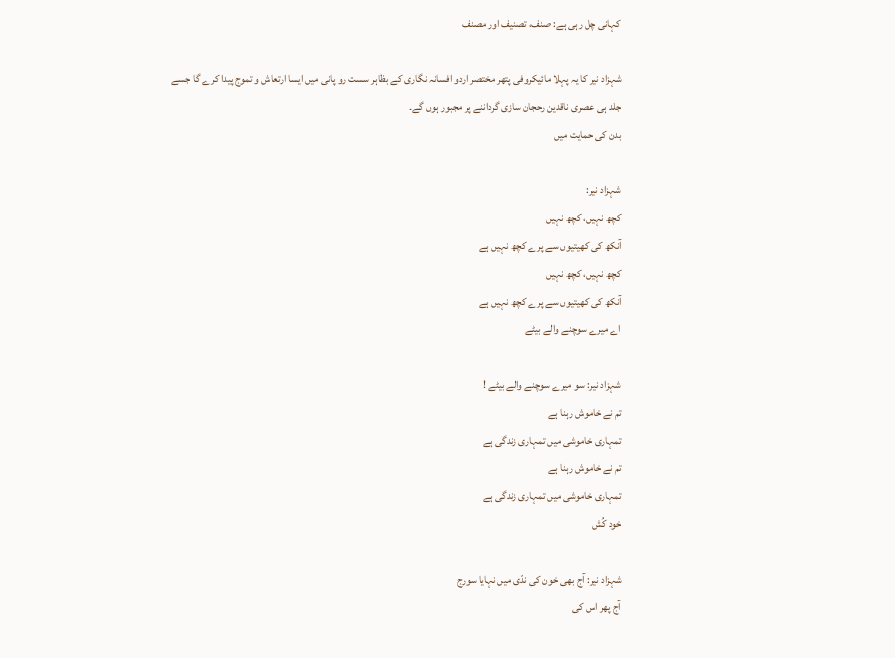کہانی چل رہی ہے: صنف، تصنیف اور مصنف

شہزاد نیر کا یہ پہلا مائیکروفی پتھر مختصر اردو افسانہ نگاری کے بظاہر سست رو پانی میں ایسا ارتعاش و تموج پیدا کرے گا جسے جلد ہی عصری ناقدین رحجان سازی گرداننے پر مجبور ہوں گے۔
بدن کی حمایت میں

شہزاد نیر:
کچھ نہیں، کچھ نہیں
آنکھ کی کھیتیوں سے پرے کچھ نہیں ہے
کچھ نہیں، کچھ نہیں
آنکھ کی کھیتیوں سے پرے کچھ نہیں ہے
اے میرے سوچنے والے بیٹے

شہزاد نیر: سو میرے سوچنے والے بیٹے !
تم نے خاموش رہنا ہے
تمہاری خاموشی میں تمہاری زندگی ہے
تم نے خاموش رہنا ہے
تمہاری خاموشی میں تمہاری زندگی ہے
خود کُش

شہزاد نیر: آج بھی خون کی ندّی میں نہایا سورج
آج پھر اس کی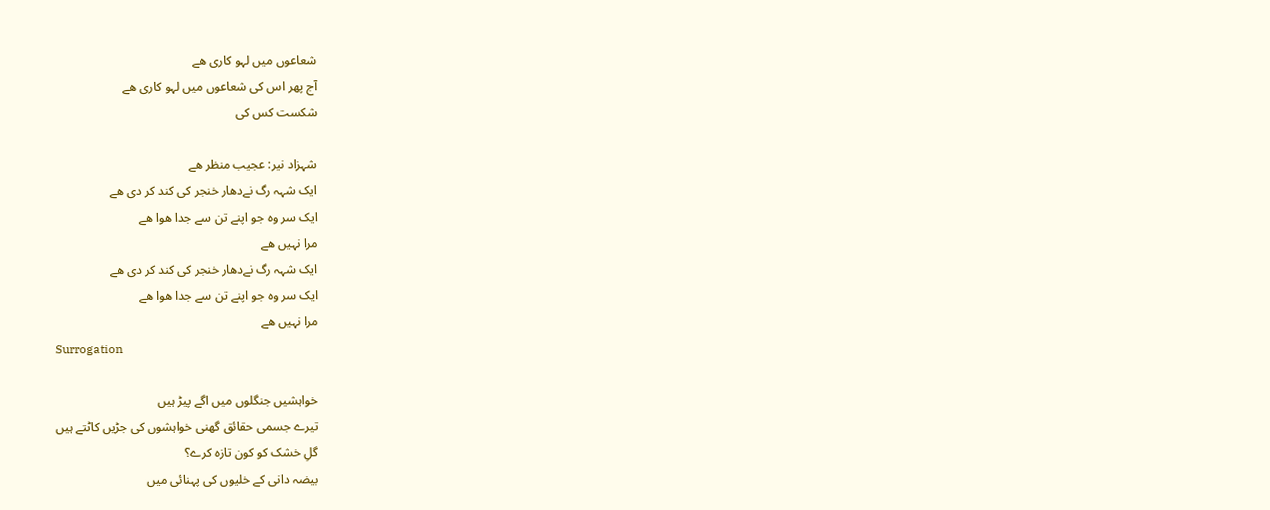شعاعوں میں لہو کاری ھے
آج پھر اس کی شعاعوں میں لہو کاری ھے
شکست کس کی

شہزاد نیر: عجیب منظر ھے
ایک شہہ رگ نےدھار خنجر کی کند کر دی ھے
ایک سر وہ جو اپنے تن سے جدا ھوا ھے
مرا نہیں ھے
ایک شہہ رگ نےدھار خنجر کی کند کر دی ھے
ایک سر وہ جو اپنے تن سے جدا ھوا ھے
مرا نہیں ھے
Surrogation

خواہشیں جنگلوں میں اگے پیڑ ہیں
تیرے جسمی حقائق گھنی خواہشوں کی جڑیں کاٹتے ہیں
گلِ خشک کو کون تازہ کرے؟
بیضہ دانی کے خلیوں کی پہنائی میں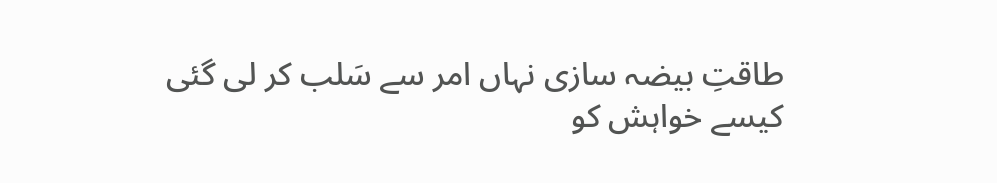طاقتِ بیضہ سازی نہاں امر سے سَلب کر لی گئی
کیسے خواہش کو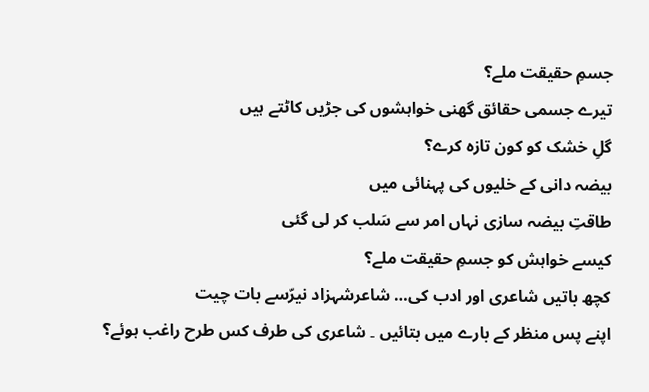جسمِ حقیقت ملے؟
تیرے جسمی حقائق گھنی خواہشوں کی جڑیں کاٹتے ہیں
گلِ خشک کو کون تازہ کرے؟
بیضہ دانی کے خلیوں کی پہنائی میں
طاقتِ بیضہ سازی نہاں امر سے سَلب کر لی گئی
کیسے خواہش کو جسمِ حقیقت ملے؟
کچھ باتیں شاعری اور ادب کی… شاعرشہزاد نیرّسے بات چیت
اپنے پس منظر کے بارے میں بتائیں ۔ شاعری کی طرف کس طرح راغب ہوئے؟